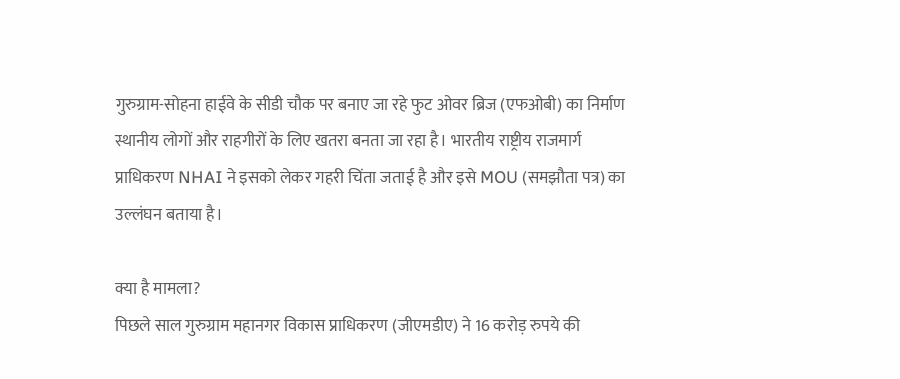गुरुग्राम-सोहना हाईवे के सीडी चौक पर बनाए जा रहे फुट ओवर ब्रिज (एफओबी) का निर्माण स्थानीय लोगों और राहगीरों के लिए खतरा बनता जा रहा है। भारतीय राष्ट्रीय राजमार्ग प्राधिकरण NHAI ने इसको लेकर गहरी चिंता जताई है और इसे MOU (समझौता पत्र) का उल्लंघन बताया है।

क्या है मामला?
पिछले साल गुरुग्राम महानगर विकास प्राधिकरण (जीएमडीए) ने 16 करोड़ रुपये की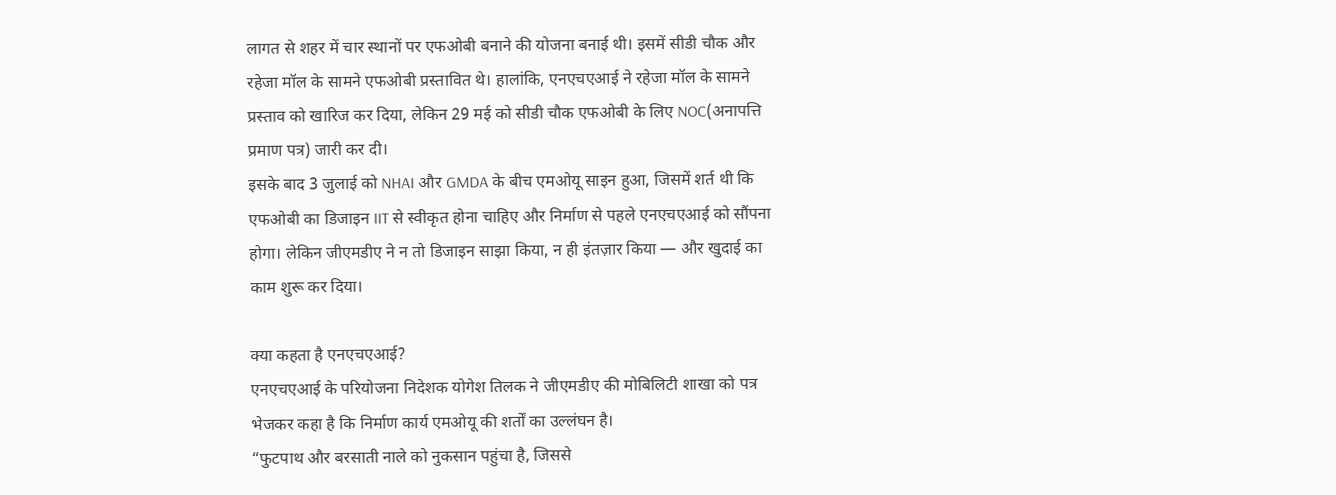लागत से शहर में चार स्थानों पर एफओबी बनाने की योजना बनाई थी। इसमें सीडी चौक और रहेजा मॉल के सामने एफओबी प्रस्तावित थे। हालांकि, एनएचएआई ने रहेजा मॉल के सामने प्रस्ताव को खारिज कर दिया, लेकिन 29 मई को सीडी चौक एफओबी के लिए NOC(अनापत्ति प्रमाण पत्र) जारी कर दी।
इसके बाद 3 जुलाई को NHAI और GMDA के बीच एमओयू साइन हुआ, जिसमें शर्त थी कि एफओबी का डिजाइन IIT से स्वीकृत होना चाहिए और निर्माण से पहले एनएचएआई को सौंपना होगा। लेकिन जीएमडीए ने न तो डिजाइन साझा किया, न ही इंतज़ार किया — और खुदाई का काम शुरू कर दिया।

क्या कहता है एनएचएआई?
एनएचएआई के परियोजना निदेशक योगेश तिलक ने जीएमडीए की मोबिलिटी शाखा को पत्र भेजकर कहा है कि निर्माण कार्य एमओयू की शर्तों का उल्लंघन है।
“फुटपाथ और बरसाती नाले को नुकसान पहुंचा है, जिससे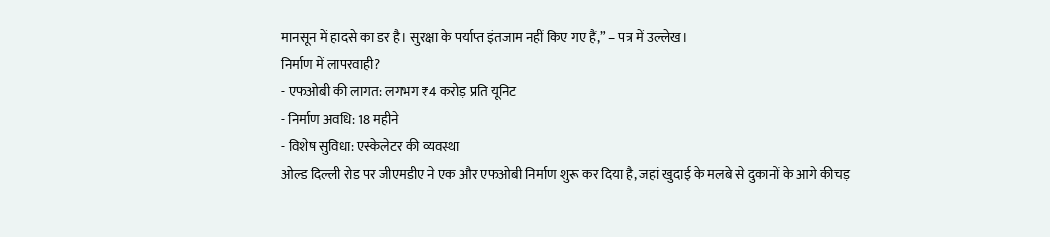मानसून में हादसे का डर है। सुरक्षा के पर्याप्त इंतजाम नहीं किए गए हैं,” – पत्र में उल्लेख।
निर्माण में लापरवाही?
- एफओबी की लागत: लगभग ₹4 करोड़ प्रति यूनिट
- निर्माण अवधि: 18 महीने
- विशेष सुविधा: एस्केलेटर की व्यवस्था
ओल्ड दिल्ली रोड पर जीएमडीए ने एक और एफओबी निर्माण शुरू कर दिया है, जहां खुदाई के मलबे से दुकानों के आगे कीचड़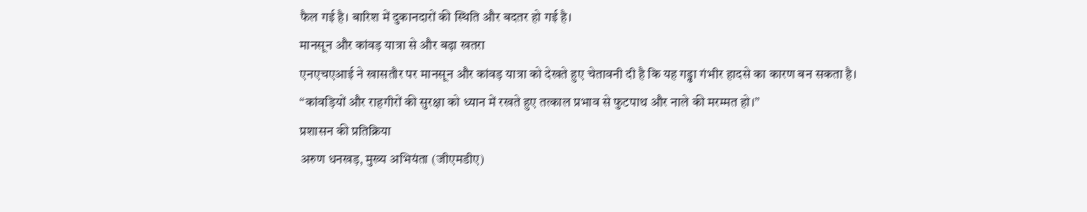फैल गई है। बारिश में दुकानदारों की स्थिति और बदतर हो गई है।
मानसून और कांवड़ यात्रा से और बढ़ा खतरा
एनएचएआई ने खासतौर पर मानसून और कांवड़ यात्रा को देखते हुए चेतावनी दी है कि यह गड्ढा गंभीर हादसे का कारण बन सकता है।
“कांवड़ियों और राहगीरों की सुरक्षा को ध्यान में रखते हुए तत्काल प्रभाव से फुटपाथ और नाले की मरम्मत हो।”
प्रशासन की प्रतिक्रिया
अरुण धनखड़, मुख्य अभियंता (जीएमडीए)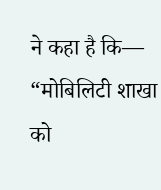ने कहा है कि—
“मोबिलिटी शाखा को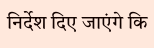निर्देश दिए जाएंगे कि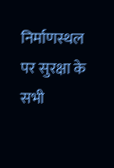निर्माणस्थल पर सुरक्षा के सभी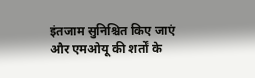इंतजाम सुनिश्चित किए जाएं और एमओयू की शर्तों के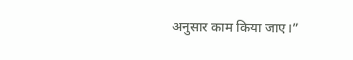अनुसार काम किया जाए।”